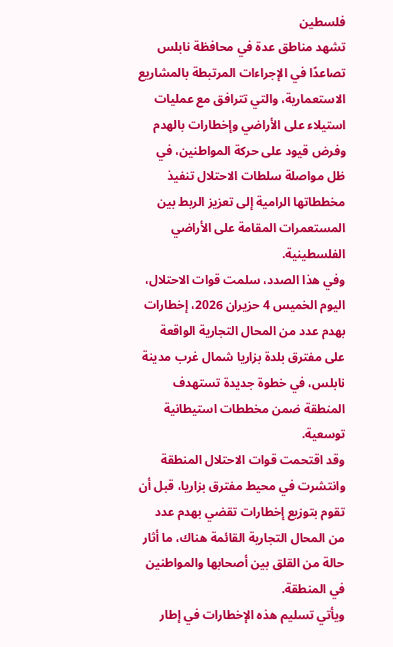فلسطين
تشهد مناطق عدة في محافظة نابلس تصاعدًا في الإجراءات المرتبطة بالمشاريع الاستعمارية، والتي تترافق مع عمليات استيلاء على الأراضي وإخطارات بالهدم وفرض قيود على حركة المواطنين، في ظل مواصلة سلطات الاحتلال تنفيذ مخططاتها الرامية إلى تعزيز الربط بين المستعمرات المقامة على الأراضي الفلسطينية.
وفي هذا الصدد، سلمت قوات الاحتلال، اليوم الخميس 4 حزيران 2026، إخطارات بهدم عدد من المحال التجارية الواقعة على مفترق بلدة بزاريا شمال غرب مدينة نابلس، في خطوة جديدة تستهدف المنطقة ضمن مخططات استيطانية توسعية.
وقد اقتحمت قوات الاحتلال المنطقة وانتشرت في محيط مفترق بزاريا، قبل أن تقوم بتوزيع إخطارات تقضي بهدم عدد من المحال التجارية القائمة هناك، ما أثار حالة من القلق بين أصحابها والمواطنين في المنطقة.
ويأتي تسليم هذه الإخطارات في إطار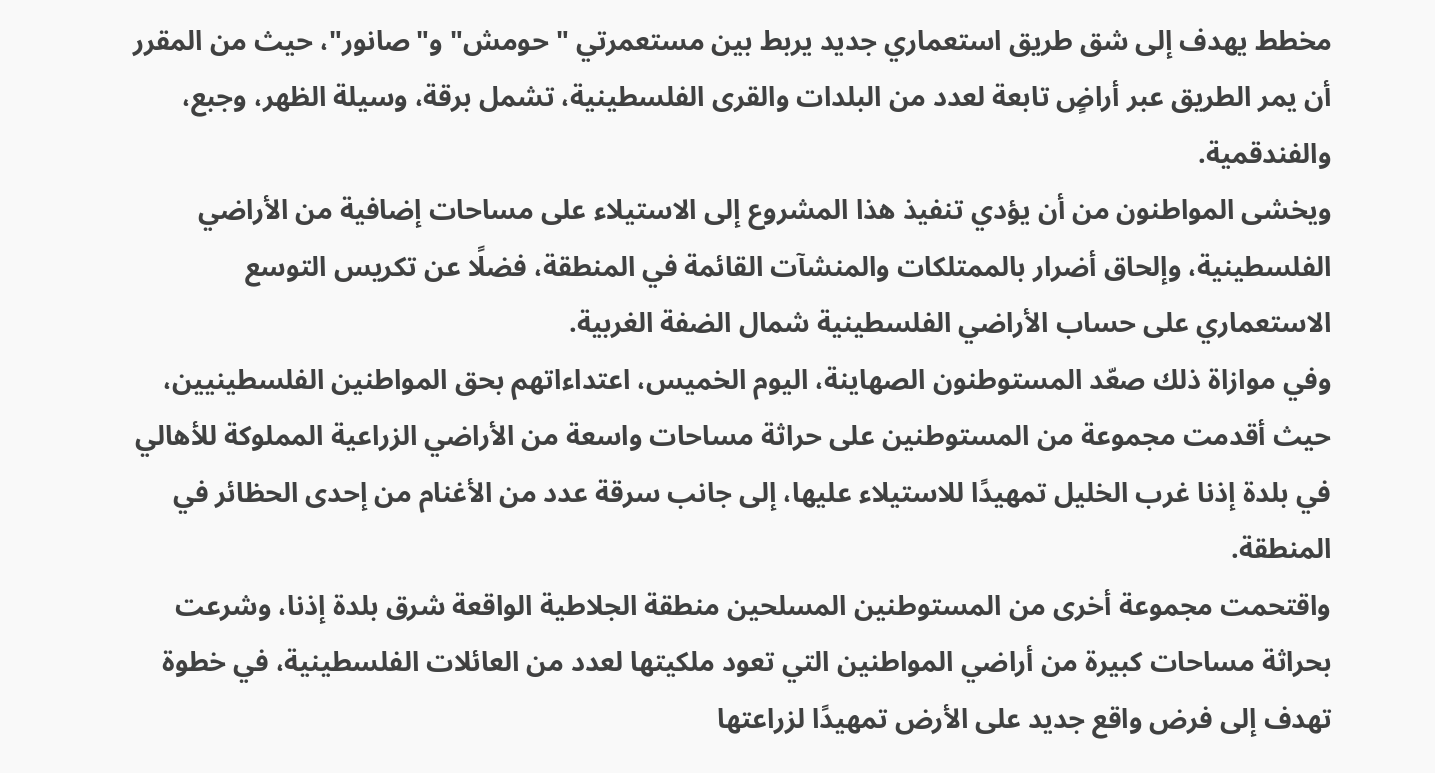مخطط يهدف إلى شق طريق استعماري جديد يربط بين مستعمرتي "حومش" و"صانور"، حيث من المقرر أن يمر الطريق عبر أراضٍ تابعة لعدد من البلدات والقرى الفلسطينية، تشمل برقة، وسيلة الظهر، وجبع، والفندقمية.
ويخشى المواطنون من أن يؤدي تنفيذ هذا المشروع إلى الاستيلاء على مساحات إضافية من الأراضي الفلسطينية، وإلحاق أضرار بالممتلكات والمنشآت القائمة في المنطقة، فضلًا عن تكريس التوسع الاستعماري على حساب الأراضي الفلسطينية شمال الضفة الغربية.
وفي موازاة ذلك صعّد المستوطنون الصهاينة، اليوم الخميس، اعتداءاتهم بحق المواطنين الفلسطينيين، حيث أقدمت مجموعة من المستوطنين على حراثة مساحات واسعة من الأراضي الزراعية المملوكة للأهالي في بلدة إذنا غرب الخليل تمهيدًا للاستيلاء عليها، إلى جانب سرقة عدد من الأغنام من إحدى الحظائر في المنطقة.
واقتحمت مجموعة أخرى من المستوطنين المسلحين منطقة الجلاطية الواقعة شرق بلدة إذنا، وشرعت بحراثة مساحات كبيرة من أراضي المواطنين التي تعود ملكيتها لعدد من العائلات الفلسطينية، في خطوة تهدف إلى فرض واقع جديد على الأرض تمهيدًا لزراعتها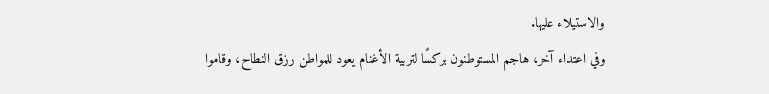والاستيلاء عليها.
وفي اعتداء آخر، هاجم المستوطنون بركسًا لتربية الأغنام يعود للمواطن رزق النطاح، وقاموا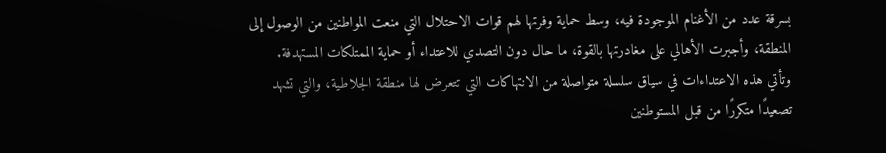بسرقة عدد من الأغنام الموجودة فيه، وسط حماية وفرتها لهم قوات الاحتلال التي منعت المواطنين من الوصول إلى المنطقة، وأجبرت الأهالي على مغادرتها بالقوة، ما حال دون التصدي للاعتداء أو حماية الممتلكات المستهدفة.
وتأتي هذه الاعتداءات في سياق سلسلة متواصلة من الانتهاكات التي تتعرض لها منطقة الجلاطية، والتي تشهد تصعيدًا متكررًا من قبل المستوطنين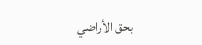بحق الأراضي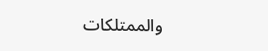والممتلكات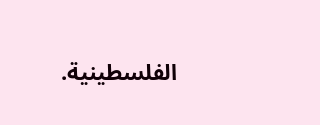الفلسطينية.